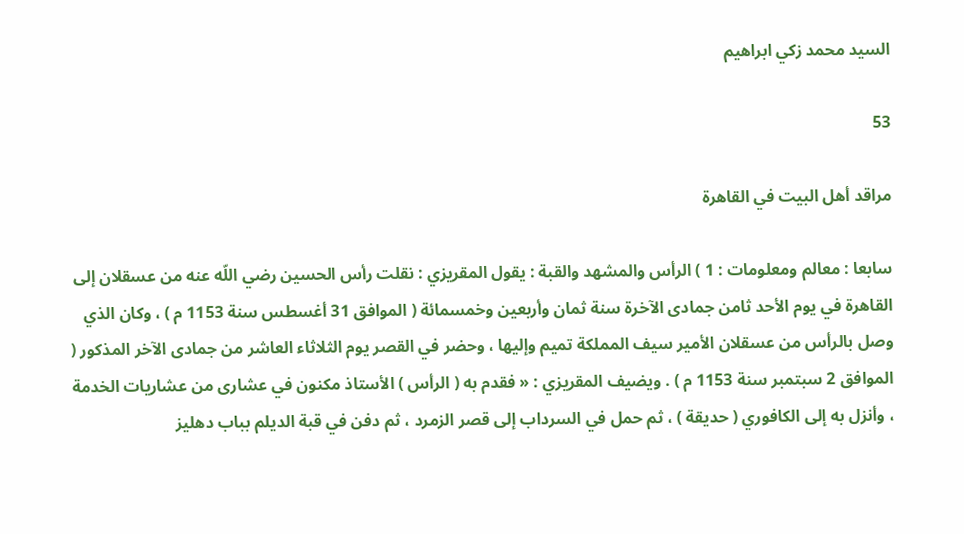السيد محمد زكي ابراهيم

53

مراقد أهل البيت في القاهرة

سابعا : معالم ومعلومات : 1 ) الرأس والمشهد والقبة : يقول المقريزي : نقلت رأس الحسين رضي اللّه عنه من عسقلان إلى القاهرة في يوم الأحد ثامن جمادى الآخرة سنة ثمان وأربعين وخمسمائة ( الموافق 31 أغسطس سنة 1153 م ) ، وكان الذي وصل بالرأس من عسقلان الأمير سيف المملكة تميم وإليها ، وحضر في القصر يوم الثلاثاء العاشر من جمادى الآخر المذكور ( الموافق 2 سبتمبر سنة 1153 م ) . ويضيف المقريزي : « فقدم به ( الرأس ) الأستاذ مكنون في عشارى من عشاريات الخدمة ، وأنزل به إلى الكافوري ( حديقة ) ، ثم حمل في السرداب إلى قصر الزمرد ، ثم دفن في قبة الديلم بباب دهليز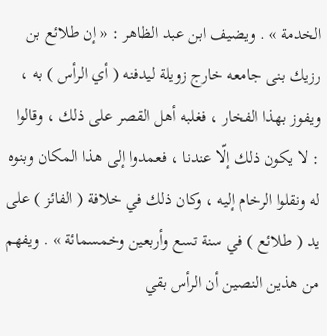الخدمة » . ويضيف ابن عبد الظاهر : « إن طلائع بن رزيك بنى جامعه خارج زويلة ليدفنه ( أي الرأس ) به ، ويفوز بهذا الفخار ، فغلبه أهل القصر على ذلك ، وقالوا : لا يكون ذلك إلّا عندنا ، فعمدوا إلى هذا المكان وبنوه له ونقلوا الرخام إليه ، وكان ذلك في خلافة ( الفائز ) على يد ( طلائع ) في سنة تسع وأربعين وخمسمائة » . ويفهم من هذين النصين أن الرأس بقي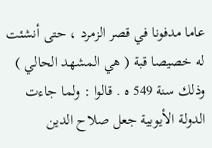عاما مدفونا في قصر الزمرد ، حتى أنشئت له خصيصا قبة ( هي المشهد الحالي ) وذلك سنة 549 ه . قالوا : ولما جاءت الدولة الأيوبية جعل صلاح الدين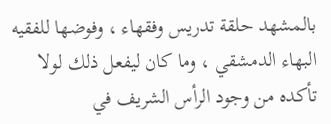بالمشهد حلقة تدريس وفقهاء ، وفوضها للفقيه البهاء الدمشقي ، وما كان ليفعل ذلك لولا تأكده من وجود الرأس الشريف في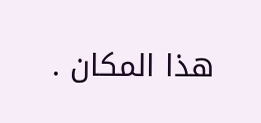هذا المكان .